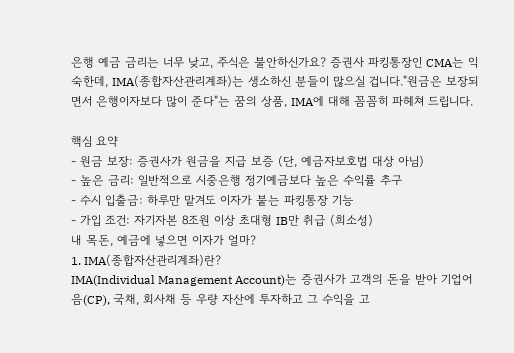은행 예금 금리는 너무 낮고, 주식은 불안하신가요? 증권사 파킹통장인 CMA는 익숙한데, IMA(종합자산관리계좌)는 생소하신 분들이 많으실 겁니다."원금은 보장되면서 은행이자보다 많이 준다"는 꿈의 상품, IMA에 대해 꼼꼼히 파헤쳐 드립니다.

핵심 요약
- 원금 보장: 증권사가 원금을 지급 보증 (단, 예금자보호법 대상 아님)
- 높은 금리: 일반적으로 시중은행 정기예금보다 높은 수익률 추구
- 수시 입출금: 하루만 맡겨도 이자가 붙는 파킹통장 기능
- 가입 조건: 자기자본 8조원 이상 초대형 IB만 취급 (희소성)
내 목돈, 예금에 넣으면 이자가 얼마?
1. IMA(종합자산관리계좌)란?
IMA(Individual Management Account)는 증권사가 고객의 돈을 받아 기업어음(CP), 국채, 회사채 등 우량 자산에 투자하고 그 수익을 고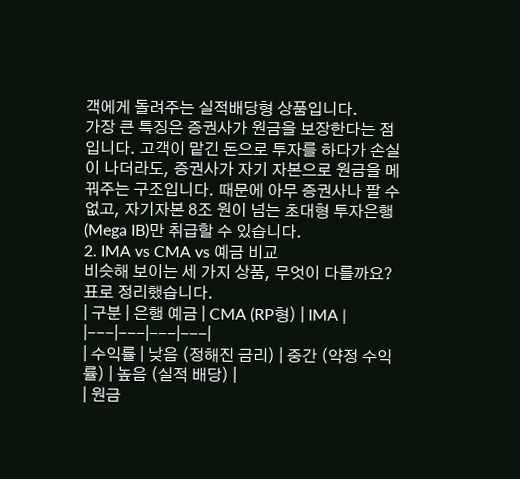객에게 돌려주는 실적배당형 상품입니다.
가장 큰 특징은 증권사가 원금을 보장한다는 점입니다. 고객이 맡긴 돈으로 투자를 하다가 손실이 나더라도, 증권사가 자기 자본으로 원금을 메꿔주는 구조입니다. 때문에 아무 증권사나 팔 수 없고, 자기자본 8조 원이 넘는 초대형 투자은행(Mega IB)만 취급할 수 있습니다.
2. IMA vs CMA vs 예금 비교
비슷해 보이는 세 가지 상품, 무엇이 다를까요? 표로 정리했습니다.
| 구분 | 은행 예금 | CMA (RP형) | IMA |
|---|---|---|---|
| 수익률 | 낮음 (정해진 금리) | 중간 (약정 수익률) | 높음 (실적 배당) |
| 원금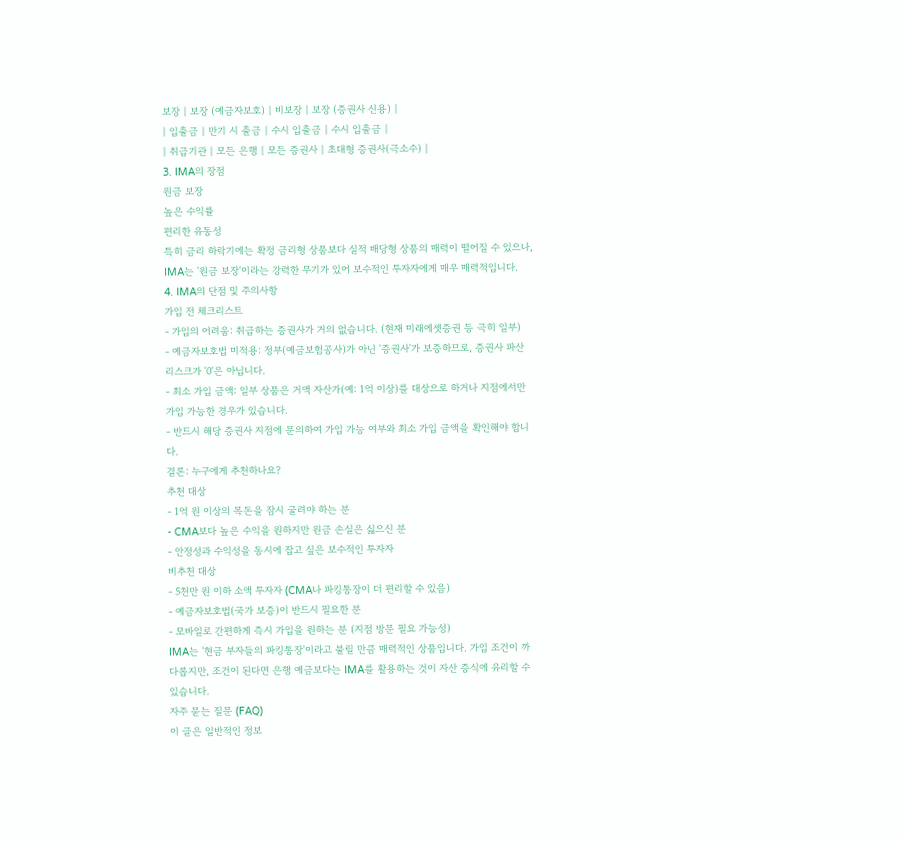보장 | 보장 (예금자보호) | 비보장 | 보장 (증권사 신용) |
| 입출금 | 만기 시 출금 | 수시 입출금 | 수시 입출금 |
| 취급기관 | 모든 은행 | 모든 증권사 | 초대형 증권사(극소수) |
3. IMA의 장점
원금 보장
높은 수익률
편리한 유동성
특히 금리 하락기에는 확정 금리형 상품보다 실적 배당형 상품의 매력이 떨어질 수 있으나, IMA는 '원금 보장'이라는 강력한 무기가 있어 보수적인 투자자에게 매우 매력적입니다.
4. IMA의 단점 및 주의사항
가입 전 체크리스트
- 가입의 어려움: 취급하는 증권사가 거의 없습니다. (현재 미래에셋증권 등 극히 일부)
- 예금자보호법 미적용: 정부(예금보험공사)가 아닌 '증권사'가 보증하므로, 증권사 파산 리스크가 '0'은 아닙니다.
- 최소 가입 금액: 일부 상품은 거액 자산가(예: 1억 이상)를 대상으로 하거나 지점에서만 가입 가능한 경우가 있습니다.
- 반드시 해당 증권사 지점에 문의하여 가입 가능 여부와 최소 가입 금액을 확인해야 합니다.
결론: 누구에게 추천하나요?
추천 대상
- 1억 원 이상의 목돈을 잠시 굴려야 하는 분
- CMA보다 높은 수익을 원하지만 원금 손실은 싫으신 분
- 안정성과 수익성을 동시에 잡고 싶은 보수적인 투자자
비추천 대상
- 5천만 원 이하 소액 투자자 (CMA나 파킹통장이 더 편리할 수 있음)
- 예금자보호법(국가 보증)이 반드시 필요한 분
- 모바일로 간편하게 즉시 가입을 원하는 분 (지점 방문 필요 가능성)
IMA는 '현금 부자들의 파킹통장'이라고 불릴 만큼 매력적인 상품입니다. 가입 조건이 까다롭지만, 조건이 된다면 은행 예금보다는 IMA를 활용하는 것이 자산 증식에 유리할 수 있습니다.
자주 묻는 질문 (FAQ)
이 글은 일반적인 정보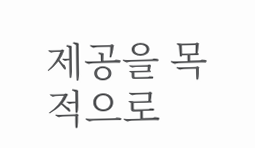제공을 목적으로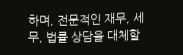하며, 전문적인 재무, 세무, 법률 상담을 대체할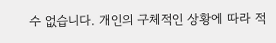수 없습니다. 개인의 구체적인 상황에 따라 적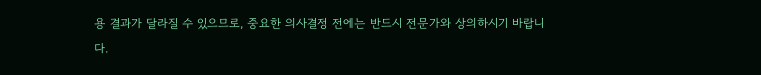용 결과가 달라질 수 있으므로, 중요한 의사결정 전에는 반드시 전문가와 상의하시기 바랍니다.